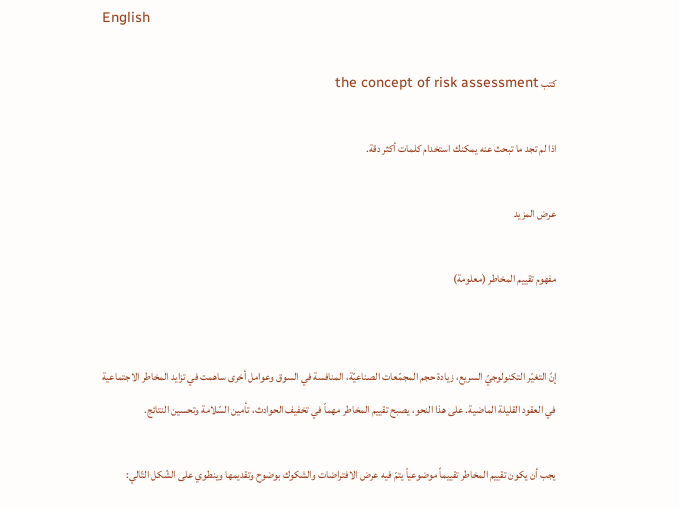English

كتب the concept of risk assessment

اذا لم تجد ما تبحث عنه يمكنك استخدام كلمات أكثر دقة.

عرض المزيد

مفهوم تقييم المخاطر (معلومة)


إنً التغيّر التكنولوجيّ السريع، زيادة حجم المجمّعات الصناعيّة، المنافسة في السوق وعوامل أخرى ساهمت في تزايد المخاطر الاجتماعية في العقود القليلة الماضية. على هذا النحو، يصبح تقييم المخاطر مهماّ في تخفيف الحوادث، تأمين السّلامة وتحسين النتائج.

يجب أن يكون تقييم المخاطر تقييماً موضوعياّ يتمّ فيه عرض الافتراضات والشكوك بوضوح وتقديمها وينطوي على الشّكل التّالي: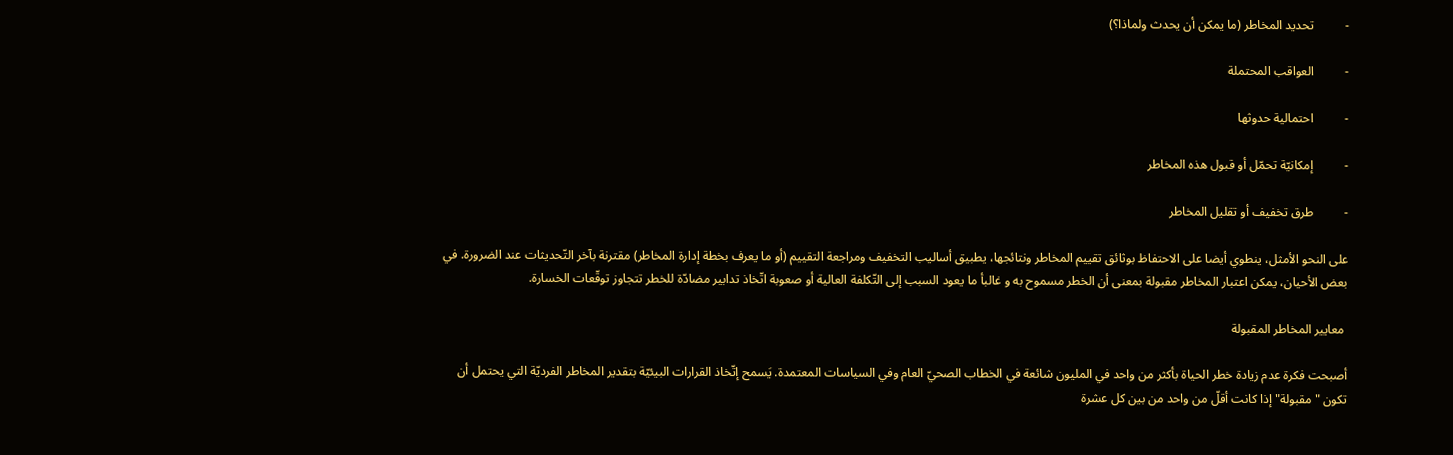-          تحديد المخاطر (ما يمكن أن يحدث ولماذا؟)

-          العواقب المحتملة

-          احتمالية حدوثها

-          إمكانيّة تحمّل أو قبول هذه المخاطر

-          طرق تخفيف أو تقليل المخاطر

على النحو الأمثل، ينطوي أيضا على الاحتفاظ بوثائق تقييم المخاطر ونتائجها، يطبيق أساليب التخفيف ومراجعة التقييم (أو ما يعرف بخطة إدارة المخاطر) مقترنة بآخر التّحديثات عند الضرورة. في بعض الأحيان، يمكن اعتبار المخاطر مقبولة بمعنى أن الخطر مسموح به و غالبأ ما يعود السبب إلى التّكلفة العالية أو صعوبة اتّخاذ تدابير مضادّة للخطر تتجاوز توقّعات الخسارة.

 معايير المخاطر المقبولة

أصبحت فكرة عدم زيادة خطر الحياة بأكثر من واحد في المليون شائعة في الخطاب الصحيّ العام وفي السياسات المعتمدة. يَسمح إتّخاذ القرارات البيئيّة بتقدير المخاطر الفرديّة التي يحتمل أن تكون "مقبولة" إذا كانت أقلّ من واحد من بين كل عشرة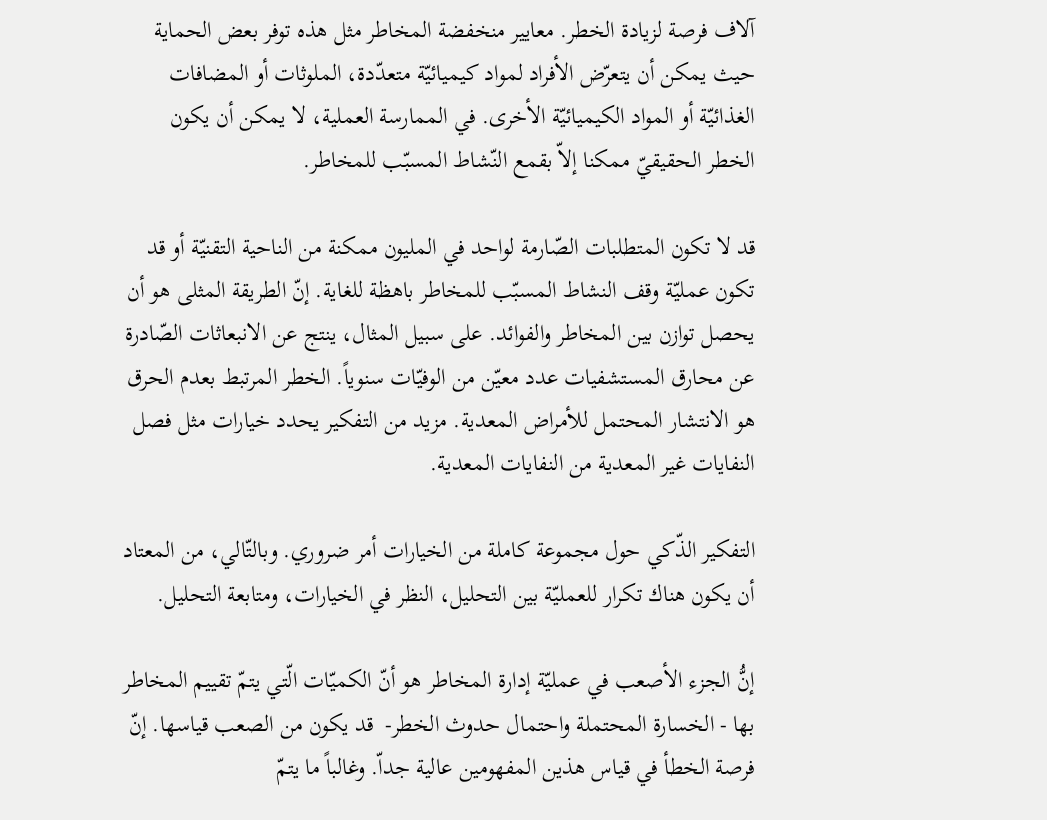آلاف فرصة لزيادة الخطر. معايير منخفضة المخاطر مثل هذه توفر بعض الحماية حيث يمكن أن يتعرّض الأفراد لمواد كيميائيّة متعدّدة، الملوثات أو المضافات الغذائيّة أو المواد الكيميائيّة الأخرى. في الممارسة العملية، لا يمكن أن يكون الخطر الحقيقيّ ممكنا إلاّ بقمع النّشاط المسبّب للمخاطر.

قد لا تكون المتطلبات الصّارمة لواحد في المليون ممكنة من الناحية التقنيّة أو قد تكون عمليّة وقف النشاط المسبّب للمخاطر باهظة للغاية. إنّ الطريقة المثلى هو أن يحصل توازن بين المخاطر والفوائد. على سبيل المثال، ينتج عن الانبعاثات الصّادرة عن محارق المستشفيات عدد معيّن من الوفيّات سنوياً. الخطر المرتبط بعدم الحرق هو الانتشار المحتمل للأمراض المعدية. مزيد من التفكير يحدد خيارات مثل فصل النفايات غير المعدية من النفايات المعدية.

التفكير الذّكي حول مجموعة كاملة من الخيارات أمر ضروري. وبالتّالي، من المعتاد أن يكون هناك تكرار للعمليّة بين التحليل، النظر في الخيارات، ومتابعة التحليل.

إنُّ الجزء الأصعب في عمليّة إدارة المخاطر هو أنّ الكميّات الّتي يتمّ تقييم المخاطر بها - الخسارة المحتملة واحتمال حدوث الخطر-  قد يكون من الصعب قياسها. إنّ فرصة الخطأ في قياس هذين المفهومين عالية جداّ. وغالباً ما يتمّ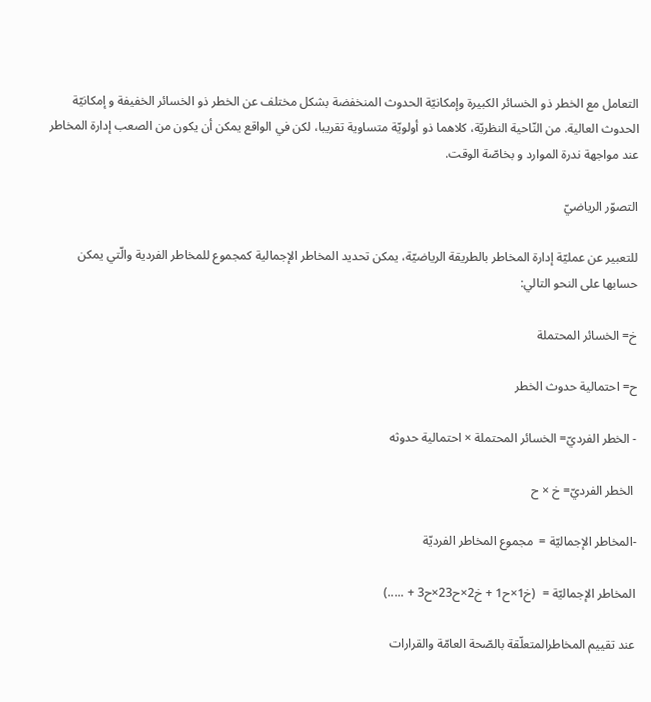التعامل مع الخطر ذو الخسائر الكبيرة وإمكانيّة الحدوث المنخفضة بشكل مختلف عن الخطر ذو الخسائر الخفيفة و إمكانيّة الحدوث العالية. من النّاحية النظريّة، كلاهما ذو أولويّة متساوية تقريبا، لكن في الواقع يمكن أن يكون من الصعب إدارة المخاطر عند مواجهة ندرة الموارد و بخاصّة الوقت.

التصوّر الرياضيّ

للتعبير عن عمليّة إدارة المخاطر بالطريقة الرياضيّة، يمكن تحديد المخاطر الإجمالية كمجموع للمخاطر الفردية والّتي يمكن حسابها على النحو التالي:

خ= الخسائر المحتملة

ح= احتمالية حدوث الخطر

- الخطر الفرديّ= الخسائر المحتملة × احتمالية حدوثه

 الخطر الفرديّ= خ × ح

-المخاطر الإجماليّة =  مجموع المخاطر الفرديّة

المخاطر الإجماليّة =  (خ1×ح1 + خ2×ح23×ح3 + .....)

عند تقييم المخاطرالمتعلّقة بالصّحة العامّة والقرارات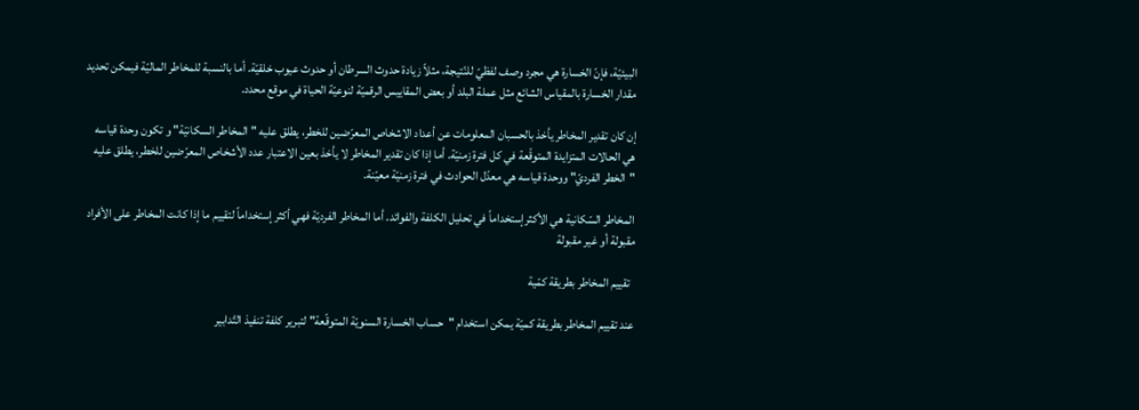البيئيّة، فإنّ الخسارة هي مجرد وصف لفظيّ للنّتيجة، مثلاً زيادة حدوث السرطان أو حدوث عيوب خلقيّة. أما بالنسبة للمخاطر الماليّة فيمكن تحديد مقدار الخسارة بالمقياس الشائع مثل عملة البلد أو بعض المقاييس الرقميّة لنوعيّة الحياة في موقع محدد.

إن كان تقدير المخاطر يأخذ بالحسبان المعلومات عن أعداد الاشخاص المعرّضين للخطر، يطلق عليه "المخاطر السكانيّة" و تكون وحدة قياسه هي الحالات المتزايدة المتوقّعة في كل فترة زمنيّة. أما إذا كان تقدير المخاطر لا يأخذ بعين الاعتبار عدد الأشخاص المعرّضين للخطر، يطلق عليه "الخطر الفرديّ" ووحدة قياسه هي معدّل الحوادث في فترة زمنيّة معيّنة.

المخاطر السّكانية هي الأكثرإستخداماً في تحليل الكلفة والفوائد. أما المخاطر الفرديّة فهي أكثر إستخداماً لتقييم ما إذا كانت المخاطر على الأفراد مقبولة أو غير مقبولة

  تقييم المخاطر بطريقة كمّية

عند تقييم المخاطر بطريقة كميّة يمكن استخدام "حساب الخسارة السنويّة المتوقّعة" لتبرير كلفة تنفيذ التّدابير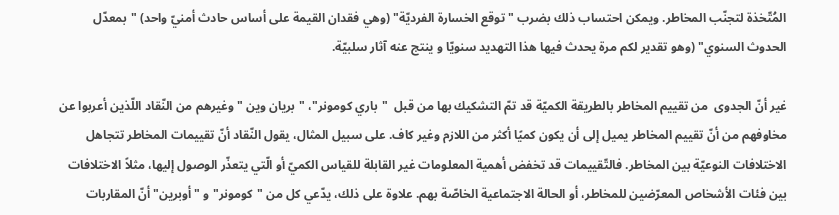المُتّخذة لتجنّب المخاطر. ويمكن احتساب ذلك بضرب "توقع الخسارة الفرديّة" (وهي فقدان القيمة على أساس حادث أمنيّ واحد) "بمعدّل الحدوث السنوي" (وهو تقدير لكم مرة يحدث فيها هذا التهديد سنويّا و ينتج عنه آثار سلبيّة.

غير أنّ الجدوى  من تقييم المخاطر بالطريقة الكميّة قد تمّ التشكيك بها من قبل  "باري كومونر"، "بريان وين " وغيرهم من النّقاد اللّذين أعربوا عن مخاوفهم من أنّ تقييم المخاطر يميل إلى أن يكون كميًا أكثر من اللازم وغير كاف. على سبيل المثال، يقول النّقاد أنّ تقييمات المخاطر تتجاهل الاختلافات النوعيّة بين المخاطر. فالتّقييمات قد تخفض أهمية المعلومات غير القابلة للقياس الكميّ أو الّتي يتعذّر الوصول إليها، مثلاً الاختلافات بين فئات الأشخاص المعرّضين للمخاطر، أو الحالة الاجتماعية الخاصّة بهم. علاوة على ذلك، يدّعي كل من "كومونر" و "أوبرين" أنّ المقاربات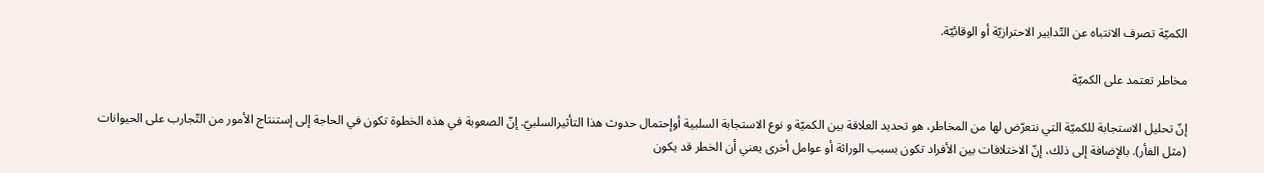الكميّة تصرف الانتباه عن التّدابير الاحترازيّة أو الوقائيّة.

مخاطر تعتمد على الكميّة

إنّ تحليل الاستجابة للكميّة التي نتعرّض لها من المخاطر، هو تحديد العلاقة بين الكميّة و نوع الاستجابة السلبية أوإحتمال حدوث هذا التأثيرالسلبيّ. إنّ الصعوبة في هذه الخطوة تكون في الحاجة إلى إستنتاج الأمور من التّجارب على الحيوانات (مثل الفأر). بالإضافة إلى ذلك، إنّ الاختلافات بين الأفراد تكون بسبب الوراثة أو عوامل أخرى يعني أن الخطر قد يكون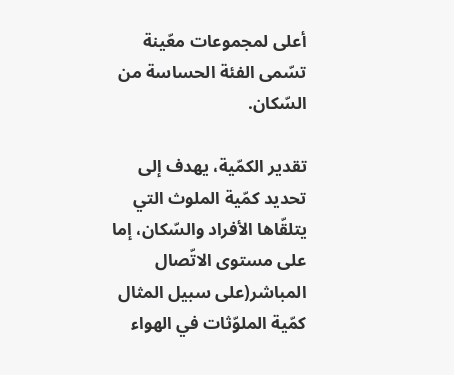أعلى لمجموعات معّينة تسّمى الفئة الحساسة من السّكان.

تقدير الكمّية، يهدف إلى تحديد كمّية الملوث التي يتلقّاها الأفراد والسّكان، إما على مستوى الاتّصال المباشر(على سبيل المثال كمّية الملوّثات في الهواء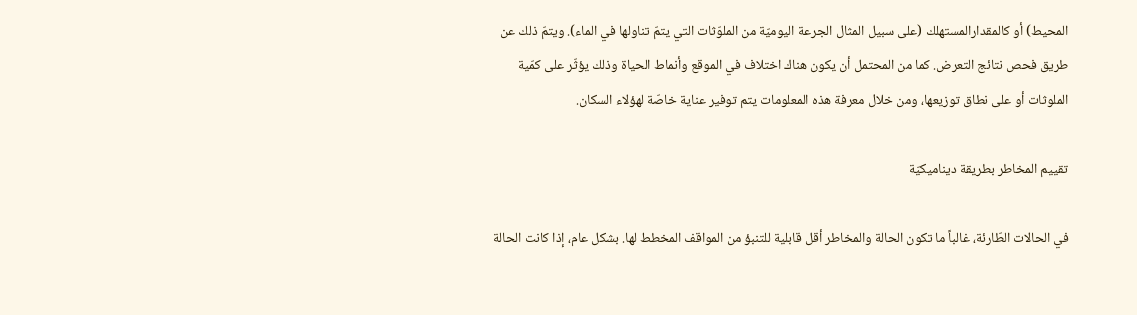المحيط) أو كالمقدارالمستهلك (على سبيل المثال الجرعة اليوميّة من الملوّثات التي يتمّ تناولها في الماء). ويتمّ ذلك عن طريق فحص نتائج التعرض. كما من المحتمل أن يكون هناك اختلاف في الموقع وأنماط الحياة وذلك يؤثّر على كمّية الملوثات أو على نطاق توزيعها، ومن خلال معرفة هذه المعلومات يتم توفير عناية خاصّة لهؤلاء السكان.

تقييم المخاطر بطريقة ديناميكيّة

في الحالات الطّارئة، غالباً ما تكون الحالة والمخاطر أقل قابلية للتنبؤ من المواقف المخطط لها. بشكل عام، إذا كانت الحالة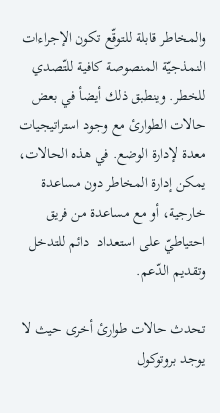والمخاطر قابلة للتوقّع تكون الإجراءات النمذجيّة المنصوصة كافية للتّصدي للخطر. وينطبق ذلك أيضأ في بعض حالات الطوارئ مع وجود استراتيجيات معدة لإدارة الوضع. في هذه الحالات، يمكن إدارة المخاطر دون مساعدة خارجية، أو مع مساعدة من فريق احتياطيّ على استعداد  دائم للتدخل وتقديم الدّعم.

تحدث حالات طوارئ أخرى حيث لا يوجد بروتوكول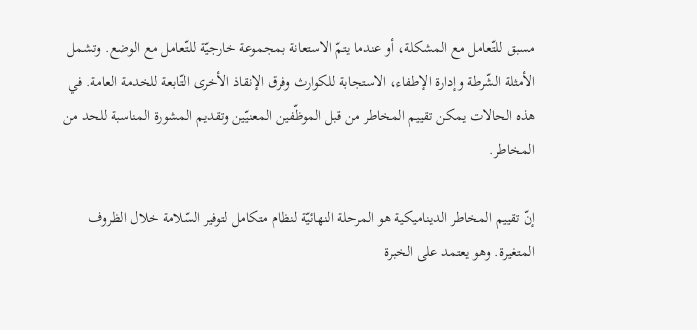مسبق للتّعامل مع المشكلة، أو عندما يتمّ الاستعانة بمجموعة خارجيّة للتّعامل مع الوضع. وتشمل الأمثلة الشّرطة وإدارة الإطفاء، الاستجابة للكوارث وفرق الإنقاذ الأخرى التّابعة للخدمة العامة. في هذه الحالات يمكن تقييم المخاطر من قبل الموظّفين المعنيّين وتقديم المشورة المناسبة للحد من المخاطر.

إنّ تقييم المخاطر الديناميكية هو المرحلة النهائيّة لنظام متكامل لتوفير السّلامة خلال الظروف المتغيرة. وهو يعتمد على الخبرة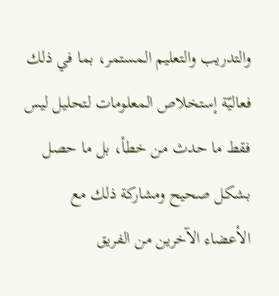والتدريب والتعليم المستمر، بما في ذلك فعاليّة إستخلاص المعلومات لتحليل ليس فقط ما حدث من خطأ، بل ما حصل بشكل صحيح ومشاركة ذلك مع الأعضاء الآخرين من الفريق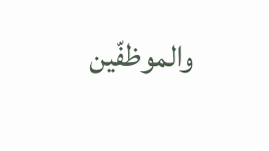والموظفّين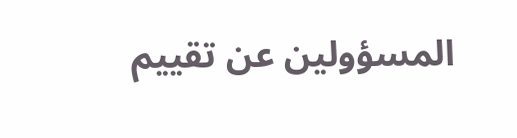المسؤولين عن تقييم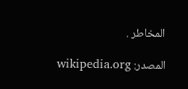المخاطر .

المصدر: wikipedia.org